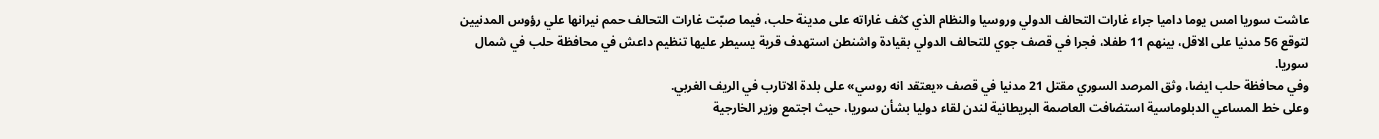عاشت سوريا امس يوما داميا جراء غارات التحالف الدولي وروسيا والنظام الذي كثف غاراته على مدينة حلب، فيما صبّت غارات التحالف حمم نيرانها علي رؤوس المدنيين لتوقع 56 مدنيا على الاقل، بينهم 11 طفلا، فجرا في قصف جوي للتحالف الدولي بقيادة واشنطن استهدف قرية يسيطر عليها تنظيم داعش في محافظة حلب في شمال سوريا.
وفي محافظة حلب ايضا، وثق المرصد السوري مقتل 21 مدنيا في قصف «يعتقد انه روسي» على بلدة الاتارب في الريف الغربي.
وعلى خط المساعي الدبلوماسية استضافت العاصمة البريطانية لندن لقاء دوليا بشأن سوريا، حيث اجتمع وزير الخارجية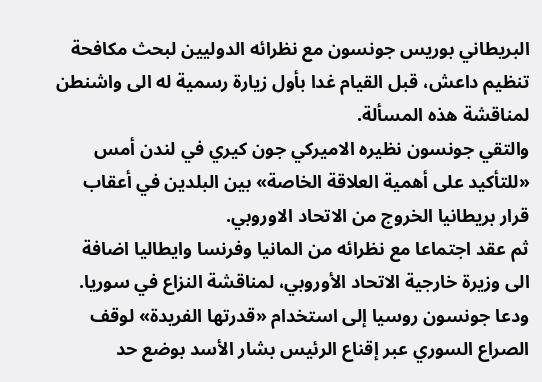البريطاني بوريس جونسون مع نظرائه الدوليين لبحث مكافحة تنظيم داعش، قبل القيام غدا بأول زيارة رسمية له الى واشنطن لمناقشة هذه المسألة.
والتقي جونسون نظيره الاميركي جون كيري في لندن أمس «للتأكيد على أهمية العلاقة الخاصة» بين البلدين في أعقاب قرار بريطانيا الخروج من الاتحاد الاوروبي.
ثم عقد اجتماعا مع نظرائه من المانيا وفرنسا وايطاليا اضافة الى وزيرة خارجية الاتحاد الأوروبي، لمناقشة النزاع في سوريا.
ودعا جونسون روسيا إلى استخدام «قدرتها الفريدة» لوقف الصراع السوري عبر إقناع الرئيس بشار الأسد بوضع حد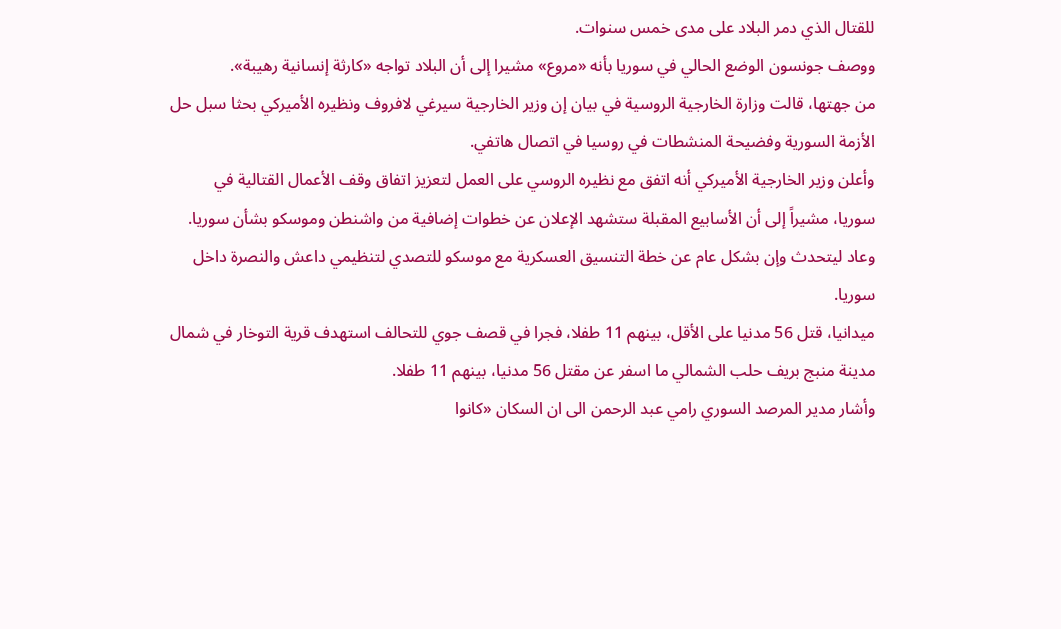للقتال الذي دمر البلاد على مدى خمس سنوات.
ووصف جونسون الوضع الحالي في سوريا بأنه «مروع» مشيرا إلى أن البلاد تواجه «كارثة إنسانية رهيبة».
من جهتها، قالت وزارة الخارجية الروسية في بيان إن وزير الخارجية سيرغي لافروف ونظيره الأميركي بحثا سبل حل الأزمة السورية وفضيحة المنشطات في روسيا في اتصال هاتفي.
وأعلن وزير الخارجية الأميركي أنه اتفق مع نظيره الروسي على العمل لتعزيز اتفاق وقف الأعمال القتالية في سوريا، مشيراً إلى أن الأسابيع المقبلة ستشهد الإعلان عن خطوات إضافية من واشنطن وموسكو بشأن سوريا.
وعاد ليتحدث وإن بشكل عام عن خطة التنسيق العسكرية مع موسكو للتصدي لتنظيمي داعش والنصرة داخل سوريا.
ميدانيا، قتل 56 مدنيا على الأقل، بينهم 11 طفلا، فجرا في قصف جوي للتحالف استهدف قرية التوخار في شمال مدينة منبج بريف حلب الشمالي ما اسفر عن مقتل 56 مدنيا، بينهم 11 طفلا.
وأشار مدير المرصد السوري رامي عبد الرحمن الى ان السكان «كانوا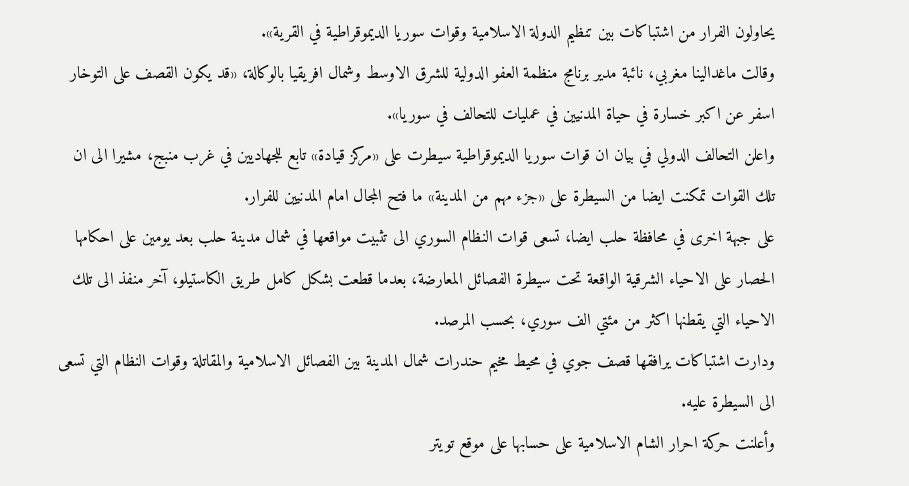يحاولون الفرار من اشتباكات بين تنظيم الدولة الاسلامية وقوات سوريا الديموقراطية في القرية».
وقالت ماغدالينا مغربي، نائبة مدير برنامج منظمة العفو الدولية للشرق الاوسط وشمال افريقيا بالوكالة، «قد يكون القصف على التوخار اسفر عن اكبر خسارة في حياة المدنيين في عمليات للتحالف في سوريا».
واعلن التحالف الدولي في بيان ان قوات سوريا الديموقراطية سيطرت على «مركز قيادة» تابع للجهاديين في غرب منبج، مشيرا الى ان تلك القوات تمكنت ايضا من السيطرة على «جزء مهم من المدينة» ما فتح المجال امام المدنيين للفرار.
على جبهة اخرى في محافظة حلب ايضا، تسعى قوات النظام السوري الى تثبيت مواقعها في شمال مدينة حلب بعد يومين على احكامها الحصار على الاحياء الشرقية الواقعة تحت سيطرة الفصائل المعارضة، بعدما قطعت بشكل كامل طريق الكاستيلو، آخر منفذ الى تلك الاحياء التي يقطنها اكثر من مئتي الف سوري، بحسب المرصد.
ودارت اشتباكات يرافقها قصف جوي في محيط مخيم حندرات شمال المدينة بين الفصائل الاسلامية والمقاتلة وقوات النظام التي تسعى الى السيطرة عليه.
وأعلنت حركة احرار الشام الاسلامية على حسابها على موقع تويتر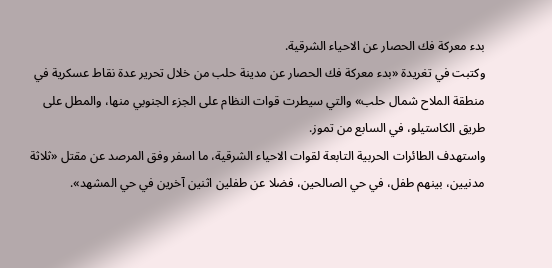بدء معركة فك الحصار عن الاحياء الشرقية.
وكتبت في تغريدة «بدء معركة فك الحصار عن مدينة حلب من خلال تحرير عدة نقاط عسكرية في منطقة الملاح شمال حلب» والتي سيطرت قوات النظام على الجزء الجنوبي منها، والمطل على طريق الكاستيلو، في السابع من تموز.
واستهدف الطائرات الحربية التابعة لقوات الاحياء الشرقية، ما اسفر وفق المرصد عن مقتل «ثلاثة مدنيين، بينهم طفل، في حي الصالحين، فضلا عن طفلين اثنين آخرين في حي المشهد».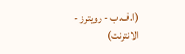(ا.ف.ب - رويترز - الانترنت)